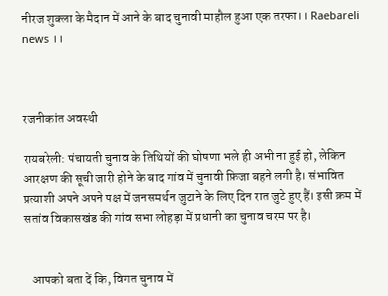नीरज शुक्ला के मैदान में आने के बाद चुनावी माहौल हुआ एक तरफा।। Raebareli news ।।



रजनीकांत अवस्थी

रायबरेली: पंचायती चुनाव के तिथियों की घोषणा भले ही अभी ना हुई हो, लेकिन आरक्षण की सूची जारी होने के बाद गांव में चुनावी फ़िजा बहने लगी है। संभावित प्रत्याशी अपने अपने पक्ष में जनसमर्थन जुटाने के लिए दिन रात जुटे हुए हैं। इसी क्रम में सतांव विकासखंड की गांव सभा लोहड़ा में प्रधानी का चुनाव चरम पर है।


   आपको बता दें कि, विगत चुनाव में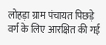लोहड़ा ग्राम पंचायत पिछड़े वर्ग के लिए आरक्षित की गई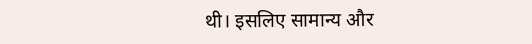थी। इसलिए सामान्य और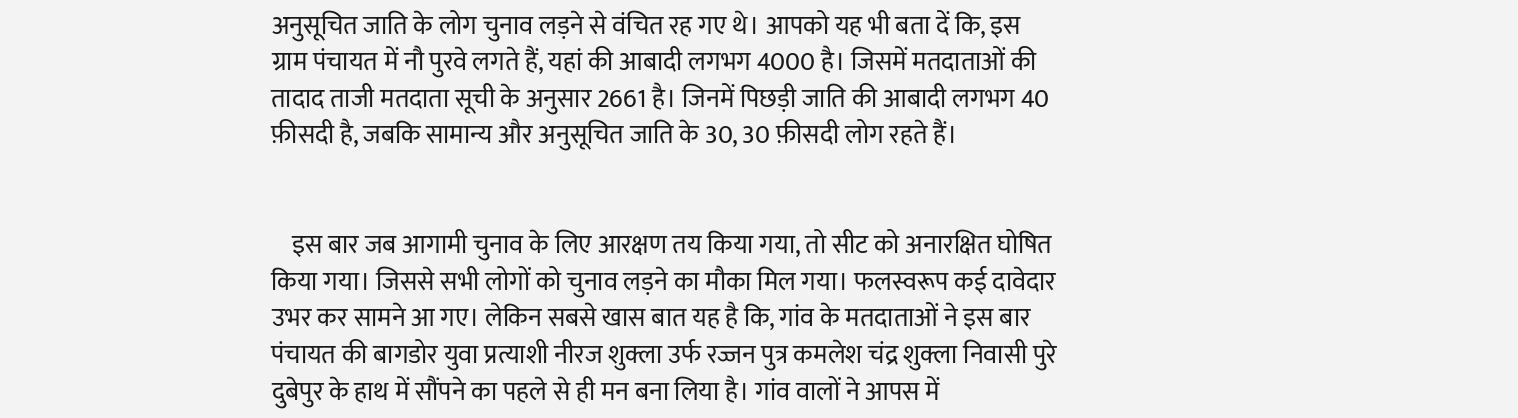अनुसूचित जाति के लोग चुनाव लड़ने से वंचित रह गए थे। आपको यह भी बता दें कि, इस ग्राम पंचायत में नौ पुरवे लगते हैं, यहां की आबादी लगभग 4000 है। जिसमें मतदाताओं की तादाद ताजी मतदाता सूची के अनुसार 2661 है। जिनमें पिछड़ी जाति की आबादी लगभग 40 फ़ीसदी है, जबकि सामान्य और अनुसूचित जाति के 30, 30 फ़ीसदी लोग रहते हैं।


    इस बार जब आगामी चुनाव के लिए आरक्षण तय किया गया, तो सीट को अनारक्षित घोषित किया गया। जिससे सभी लोगों को चुनाव लड़ने का मौका मिल गया। फलस्वरूप कई दावेदार उभर कर सामने आ गए। लेकिन सबसे खास बात यह है कि, गांव के मतदाताओं ने इस बार पंचायत की बागडोर युवा प्रत्याशी नीरज शुक्ला उर्फ रज्जन पुत्र कमलेश चंद्र शुक्ला निवासी पुरे दुबेपुर के हाथ में सौंपने का पहले से ही मन बना लिया है। गांव वालों ने आपस में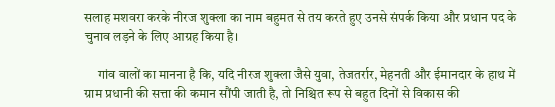सलाह मशवरा करके नीरज शुक्ला का नाम बहुमत से तय करते हुए उनसे संपर्क किया और प्रधान पद के चुनाव लड़ने के लिए आग्रह किया है।

     गांव वालों का मानना है कि, यदि नीरज शुक्ला जैसे युवा, तेजतर्रार, मेहनती और ईमानदार के हाथ में ग्राम प्रधानी की सत्ता की कमान सौंपी जाती है, तो निश्चित रूप से बहुत दिनों से विकास की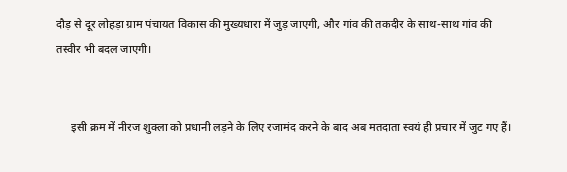दौड़ से दूर लोहड़ा ग्राम पंचायत विकास की मुख्यधारा में जुड़ जाएगी, और गांव की तकदीर के साथ-साथ गांव की तस्वीर भी बदल जाएगी।


     इसी क्रम में नीरज शुक्ला को प्रधानी लड़ने के लिए रजामंद करने के बाद अब मतदाता स्वयं ही प्रचार में जुट गए हैं।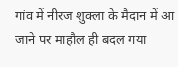गांव में नीरज शुक्ला के मैदान में आ जाने पर माहौल ही बदल गया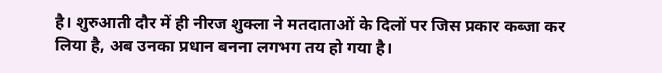है। शुरुआती दौर में ही नीरज शुक्ला ने मतदाताओं के दिलों पर जिस प्रकार कब्जा कर लिया है, अब उनका प्रधान बनना लगभग तय हो गया है।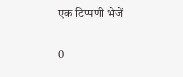एक टिप्पणी भेजें

0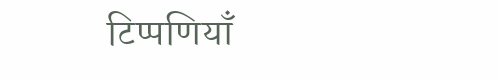टिप्पणियाँ